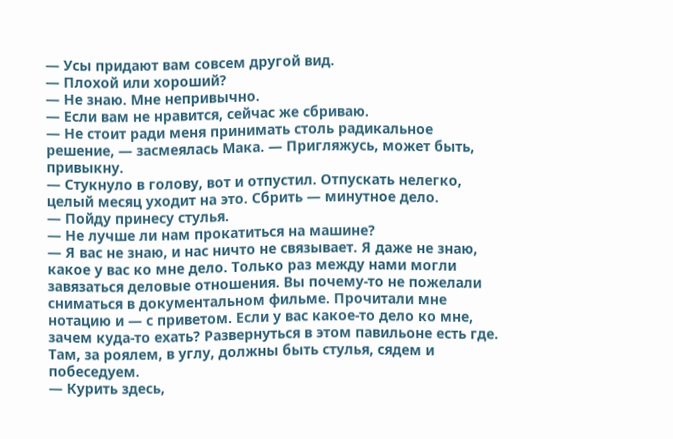— Усы придают вам совсем другой вид.
— Плохой или хороший?
— Не знаю. Мне непривычно.
— Если вам не нравится, сейчас же сбриваю.
— Не стоит ради меня принимать столь радикальное решение, — засмеялась Мака. — Пригляжусь, может быть, привыкну.
— Стукнуло в голову, вот и отпустил. Отпускать нелегко, целый месяц уходит на это. Сбрить — минутное дело.
— Пойду принесу стулья.
— Не лучше ли нам прокатиться на машине?
— Я вас не знаю, и нас ничто не связывает. Я даже не знаю, какое у вас ко мне дело. Только раз между нами могли завязаться деловые отношения. Вы почему-то не пожелали сниматься в документальном фильме. Прочитали мне нотацию и — с приветом. Если у вас какое-то дело ко мне, зачем куда-то ехать? Развернуться в этом павильоне есть где. Там, за роялем, в углу, должны быть стулья, сядем и побеседуем.
— Курить здесь,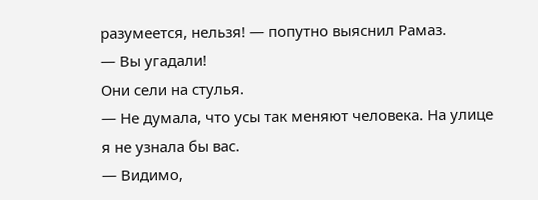разумеется, нельзя! — попутно выяснил Рамаз.
— Вы угадали!
Они сели на стулья.
— Не думала, что усы так меняют человека. На улице я не узнала бы вас.
— Видимо,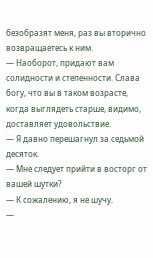безобразят меня, раз вы вторично возвращаетесь к ним.
— Наоборот, придают вам солидности и степенности. Слава богу, что вы в таком возрасте, когда выглядеть старше, видимо, доставляет удовольствие.
— Я давно перешагнул за седьмой десяток.
— Мне следует прийти в восторг от вашей шутки?
— К сожалению, я не шучу.
—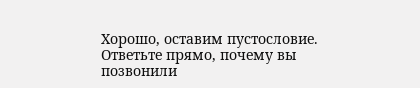Хорошо, оставим пустословие. Ответьте прямо, почему вы позвонили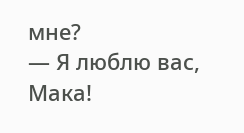мне?
— Я люблю вас, Мака!